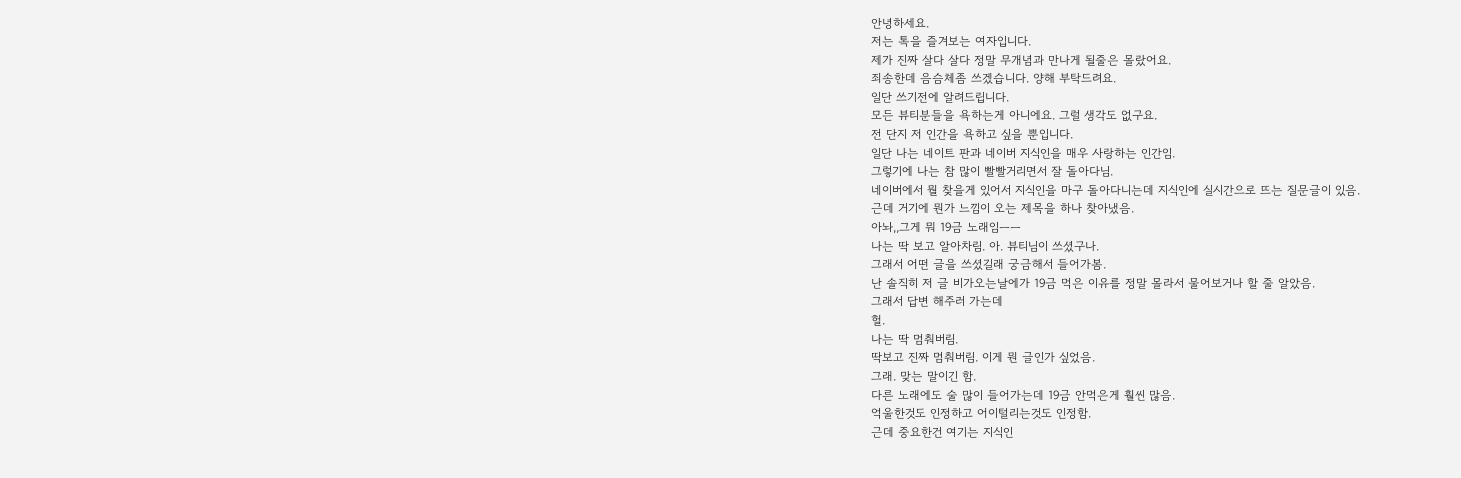안녕하세요.
저는 톡을 즐겨보는 여자입니다.
제가 진짜 살다 살다 정말 무개념과 만나게 될줄은 몰랐어요.
죄송한데 음슴체좀 쓰겠습니다. 양해 부탁드려요.
일단 쓰기전에 알려드립니다.
모든 뷰티분들을 욕하는게 아니에요. 그럴 생각도 없구요.
전 단지 저 인간을 욕하고 싶을 뿐입니다.
일단 나는 네이트 판과 네이버 지식인을 매우 사랑하는 인간임.
그렇기에 나는 참 많이 빨빨거리면서 잘 돌아다님.
네이버에서 뭘 찾을게 있어서 지식인을 마구 돌아다니는데 지식인에 실시간으로 뜨는 질문글이 있음.
근데 거기에 뭔가 느낌이 오는 제목을 하나 찾아냈음.
아놔,,그게 뭐 19금 노래임ㅡㅡ
나는 딱 보고 알아차림. 아. 뷰티님이 쓰셨구나.
그래서 어떤 글을 쓰셨길래 궁금해서 들어가봄.
난 솔직히 저 글 비가오는날에가 19금 먹은 이유를 정말 몰라서 물어보거나 할 줄 알았음.
그래서 답변 해주러 가는데
헐.
나는 딱 멈춰버림.
딱보고 진짜 멈춰버림. 이게 뭔 글인가 싶었음.
그래. 맞는 말이긴 함.
다른 노래에도 술 많이 들어가는데 19금 안먹은게 훨씬 많음.
억울한것도 인정하고 어이털리는것도 인정함.
근데 중요한건 여기는 지식인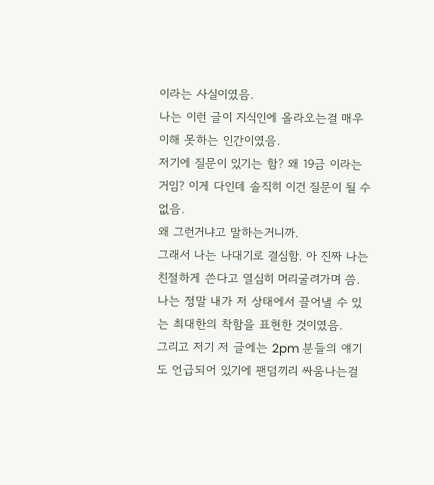이라는 사실이였음.
나는 이런 글이 지식인에 올라오는걸 매우 이해 못하는 인간이였음.
저기에 질문이 있기는 함? 왜 19금 이라는거임? 이게 다인데 솔직히 이건 질문이 될 수 없음.
왜 그런거냐고 말하는거니까.
그래서 나는 나대기로 결심함. 아 진짜 나는 친절하게 쓴다고 열심히 머리굴려가며 씀.
나는 정말 내가 저 상태에서 끌어낼 수 있는 최대한의 착함을 표현한 것이였음.
그리고 저기 저 글에는 2pm 분들의 얘기도 언급되어 있기에 팬덤끼리 싸움나는걸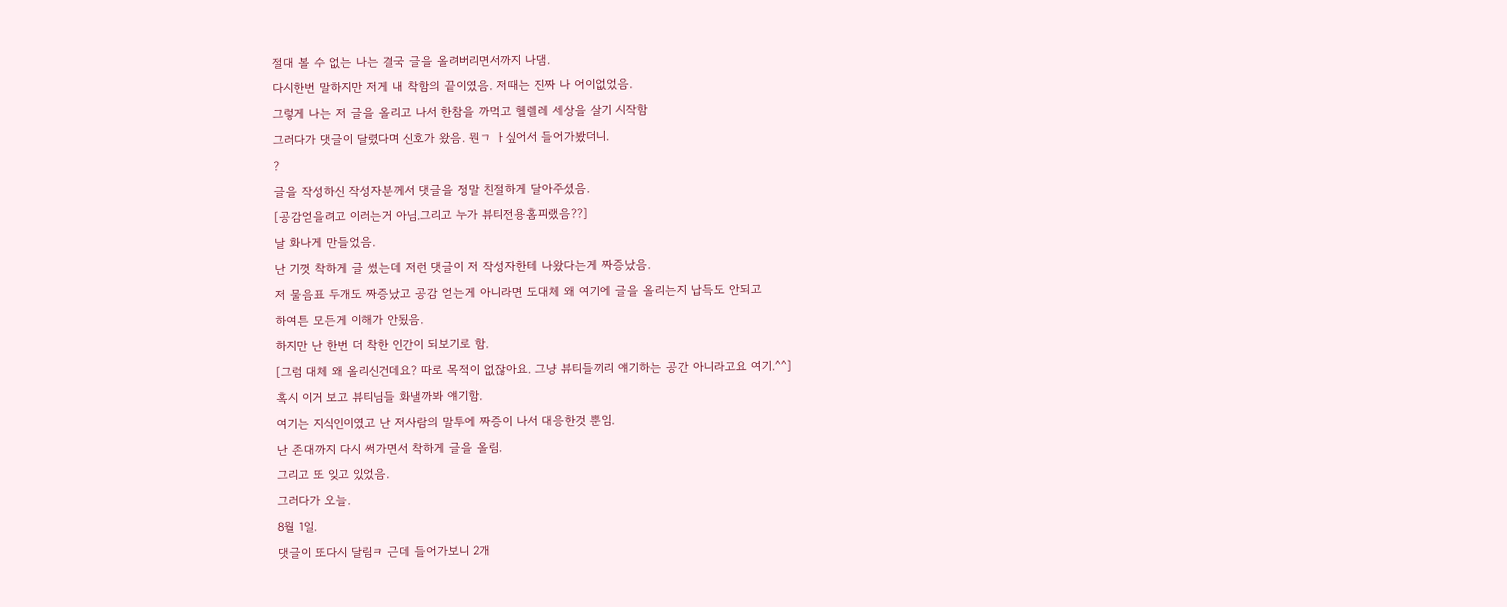절대 볼 수 없는 나는 결국 글을 올려버리면서까지 나댐.
다시한번 말하지만 저게 내 착함의 끝이였음. 저때는 진짜 나 어이없었음.
그렇게 나는 저 글을 올리고 나서 한참을 까먹고 헬렐레 세상을 살기 시작함
그러다가 댓글이 달렸다며 신호가 왔음. 뭔ㄱ ㅏ싶어서 들어가봤더니.
?
글을 작성하신 작성자분께서 댓글을 정말 친절하게 달아주셨음.
[공감얻을려고 이러는거 아님.그리고 누가 뷰티전용홈피랬음??]
날 화나게 만들었음.
난 기껏 착하게 글 썼는데 저런 댓글이 저 작성자한테 나왔다는게 짜증났음.
저 물음표 두개도 짜증났고 공감 얻는게 아니라면 도대체 왜 여기에 글을 올리는지 납득도 안되고
하여튼 모든게 이해가 안됬음.
하지만 난 한번 더 착한 인간이 되보기로 함.
[그럼 대체 왜 올리신건데요? 따로 목적이 없잖아요. 그냥 뷰티들끼리 얘기하는 공간 아니라고요 여기.^^]
혹시 이거 보고 뷰티님들 화낼까봐 얘기함.
여기는 지식인이였고 난 저사람의 말투에 짜증이 나서 대응한것 뿐임.
난 존대까지 다시 써가면서 착하게 글을 올림.
그리고 또 잊고 있었음.
그러다가 오늘.
8월 1일.
댓글이 또다시 달림ㅋ 근데 들어가보니 2개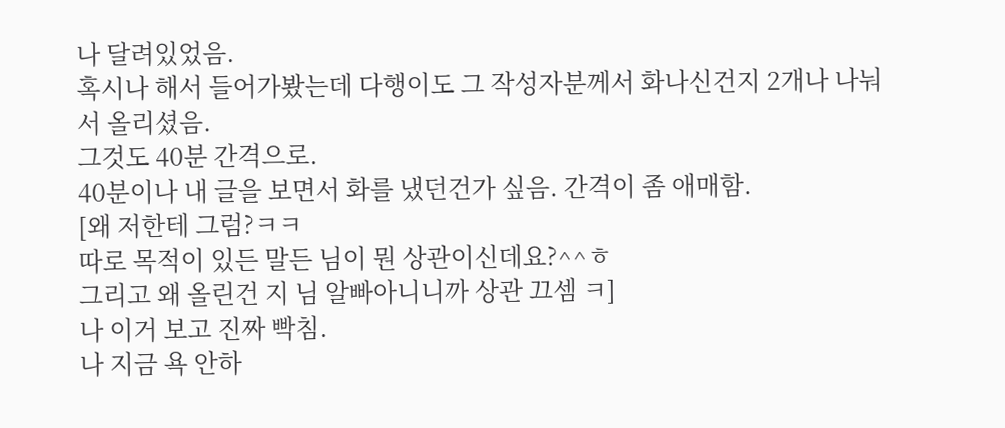나 달려있었음.
혹시나 해서 들어가봤는데 다행이도 그 작성자분께서 화나신건지 2개나 나눠서 올리셨음.
그것도 40분 간격으로.
40분이나 내 글을 보면서 화를 냈던건가 싶음. 간격이 좀 애매함.
[왜 저한테 그럼?ㅋㅋ
따로 목적이 있든 말든 님이 뭔 상관이신데요?^^ㅎ
그리고 왜 올린건 지 님 알빠아니니까 상관 끄셈 ㅋ]
나 이거 보고 진짜 빡침.
나 지금 욕 안하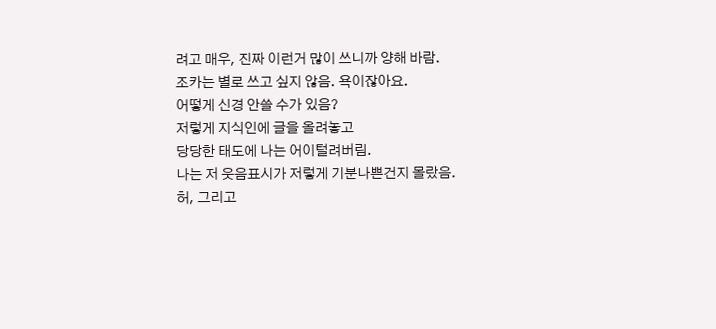려고 매우, 진짜 이런거 많이 쓰니까 양해 바람.
조카는 별로 쓰고 싶지 않음. 욕이잖아요.
어떻게 신경 안쓸 수가 있음?
저렇게 지식인에 글을 올려놓고
당당한 태도에 나는 어이털려버림.
나는 저 웃음표시가 저렇게 기분나쁜건지 몰랐음.
허, 그리고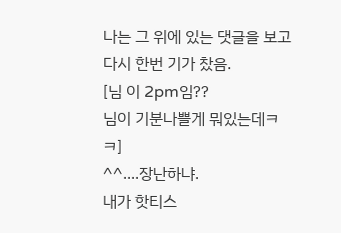나는 그 위에 있는 댓글을 보고 다시 한번 기가 찼음.
[님 이 2pm임??
님이 기분나쁠게 뭐있는데ㅋㅋ]
^^....장난하냐.
내가 핫티스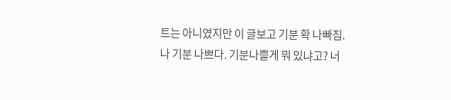트는 아니였지만 이 글보고 기분 확 나빠짐.
나 기분 나쁘다. 기분나쁠게 뭐 있냐고? 너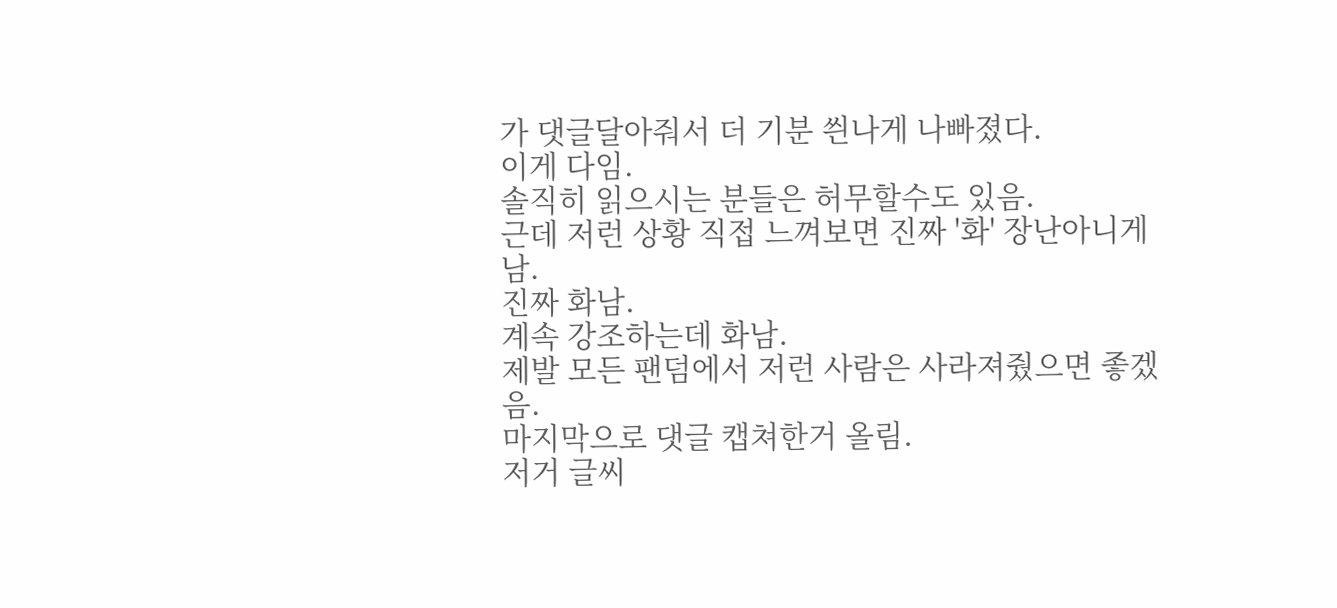가 댓글달아줘서 더 기분 씐나게 나빠졌다.
이게 다임.
솔직히 읽으시는 분들은 허무할수도 있음.
근데 저런 상황 직접 느껴보면 진짜 '화' 장난아니게 남.
진짜 화남.
계속 강조하는데 화남.
제발 모든 팬덤에서 저런 사람은 사라져줬으면 좋겠음.
마지막으로 댓글 캡쳐한거 올림.
저거 글씨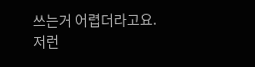쓰는거 어렵더라고요.
저런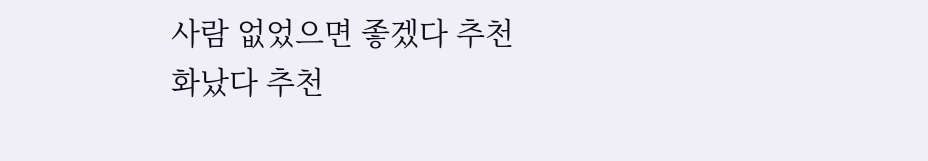사람 없었으면 좋겠다 추천
화났다 추천